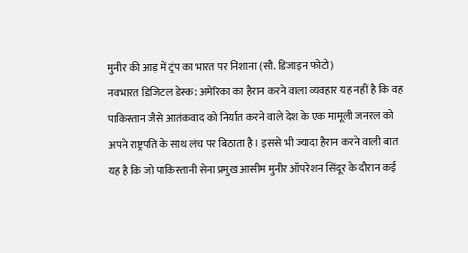मुनीर की आड़ में ट्रंप का भारत पर निशाना (सौ. डिजाइन फोटो)
नवभारत डिजिटल डेस्क: अमेरिका का हैरान करने वाला व्यवहार यह नहीं है कि वह पाकिस्तान जैसे आतंकवाद को निर्यात करने वाले देश के एक मामूली जनरल को अपने राष्ट्रपति के साथ लंच पर बिठाता है। इससे भी ज्यादा हैरान करने वाली बात यह है कि जो पाकिस्तानी सेना प्रमुख आसीम मुनीर ऑपरेशन सिंदूर के दौरान कई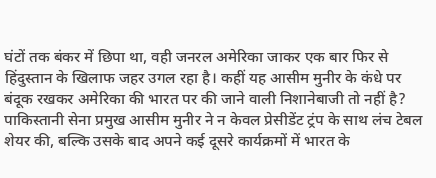घंटों तक बंकर में छिपा था, वही जनरल अमेरिका जाकर एक बार फिर से हिंदुस्तान के खिलाफ जहर उगल रहा है। कहीं यह आसीम मुनीर के कंधे पर बंदूक रखकर अमेरिका की भारत पर की जाने वाली निशानेबाजी तो नहीं है?
पाकिस्तानी सेना प्रमुख आसीम मुनीर ने न केवल प्रेसीडेंट ट्रंप के साथ लंच टेबल शेयर की, बल्कि उसके बाद अपने कई दूसरे कार्यक्रमों में भारत के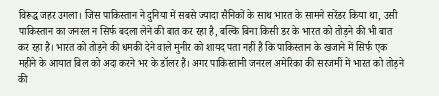विरूद्ध जहर उगला। जिस पाकिस्तान ने दुनिया में सबसे ज्यादा सैनिकों के साथ भारत के सामने सरेंडर किया था, उसी पाकिस्तान का जनरल न सिर्फ बदला लेने की बात कर रहा है, बल्कि बिना किसी डर के भारत को तोड़ने की भी बात कर रहा है। भारत को तोड़ने की धमकी देने वाले मुनीर को शायद पता नहीं है कि पाकिस्तान के खजाने में सिर्फ एक महीने के आयात बिल को अदा करने भर के डॉलर हैं। अगर पाकिस्तानी जनरल अमेरिका की सरजमीं में भारत को तोड़ने की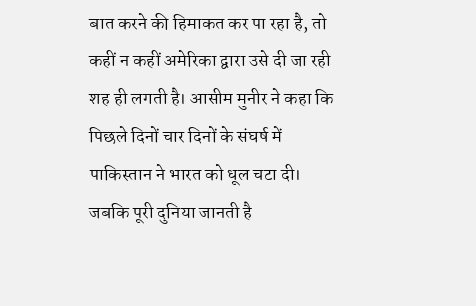बात करने की हिमाकत कर पा रहा है, तो कहीं न कहीं अमेरिका द्वारा उसे दी जा रही शह ही लगती है। आसीम मुनीर ने कहा कि पिछले दिनों चार दिनों के संघर्ष में पाकिस्तान ने भारत को धूल चटा दी।
जबकि पूरी दुनिया जानती है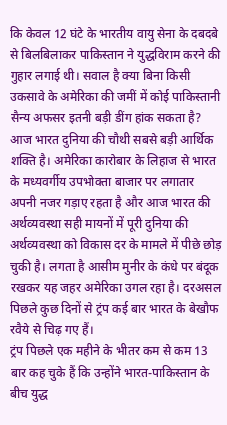कि केवल 12 घंटे के भारतीय वायु सेना के दबदबे से बिलबिलाकर पाकिस्तान ने युद्धविराम करने की गुहार लगाई थी। सवाल है क्या बिना किसी उकसावे के अमेरिका की जमीं में कोई पाकिस्तानी सैन्य अफसर इतनी बड़ी डींग हांक सकता है? आज भारत दुनिया की चौथी सबसे बड़ी आर्थिक शक्ति है। अमेरिका कारोबार के लिहाज से भारत के मध्यवर्गीय उपभोक्ता बाजार पर लगातार अपनी नजर गड़ाए रहता है और आज भारत की अर्थव्यवस्था सही मायनों में पूरी दुनिया की अर्थव्यवस्था को विकास दर के मामले में पीछे छोड़ चुकी है। लगता है आसीम मुनीर के कंधे पर बंदूक रखकर यह जहर अमेरिका उगल रहा है। दरअसल पिछले कुछ दिनों से ट्रंप कई बार भारत के बेखौफ रवैये से चिढ़ गए हैं।
ट्रंप पिछले एक महीने के भीतर कम से कम 13 बार कह चुके हैं कि उन्होंने भारत-पाकिस्तान के बीच युद्ध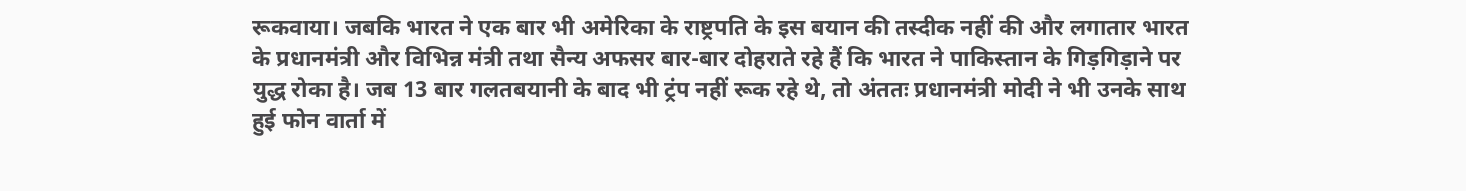रूकवाया। जबकि भारत ने एक बार भी अमेरिका के राष्ट्रपति के इस बयान की तस्दीक नहीं की और लगातार भारत के प्रधानमंत्री और विभिन्न मंत्री तथा सैन्य अफसर बार-बार दोहराते रहे हैं कि भारत ने पाकिस्तान के गिड़गिड़ाने पर युद्ध रोका है। जब 13 बार गलतबयानी के बाद भी ट्रंप नहीं रूक रहे थे, तो अंततः प्रधानमंत्री मोदी ने भी उनके साथ हुई फोन वार्ता में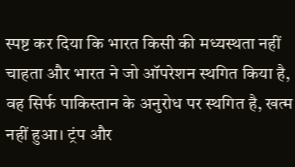स्पष्ट कर दिया कि भारत किसी की मध्यस्थता नहीं चाहता और भारत ने जो ऑपरेशन स्थगित किया है, वह सिर्फ पाकिस्तान के अनुरोध पर स्थगित है, खत्म नहीं हुआ। ट्रंप और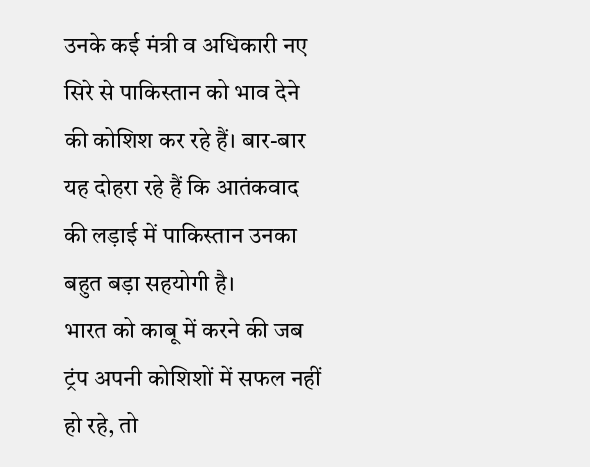उनके कई मंत्री व अधिकारी नए सिरे से पाकिस्तान को भाव देने की कोशिश कर रहे हैं। बार-बार यह दोहरा रहे हैं कि आतंकवाद की लड़ाई में पाकिस्तान उनका बहुत बड़ा सहयोगी है।
भारत को काबू में करने की जब ट्रंप अपनी कोशिशों में सफल नहीं हो रहे, तो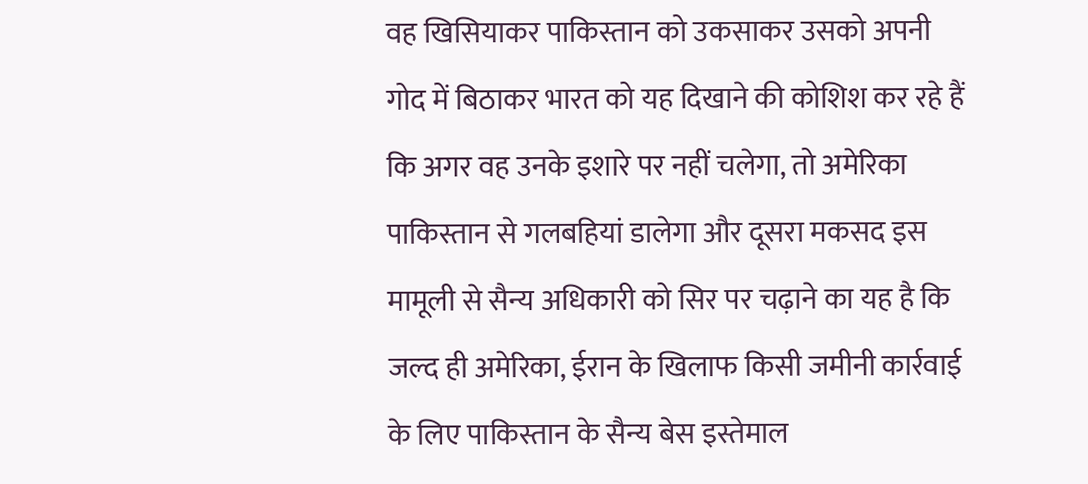वह खिसियाकर पाकिस्तान को उकसाकर उसको अपनी गोद में बिठाकर भारत को यह दिखाने की कोशिश कर रहे हैं कि अगर वह उनके इशारे पर नहीं चलेगा, तो अमेरिका पाकिस्तान से गलबहियां डालेगा और दूसरा मकसद इस मामूली से सैन्य अधिकारी को सिर पर चढ़ाने का यह है कि जल्द ही अमेरिका, ईरान के खिलाफ किसी जमीनी कार्रवाई के लिए पाकिस्तान के सैन्य बेस इस्तेमाल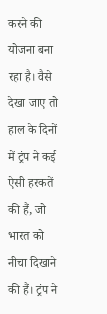करने की योजना बना रहा है। वैसे देखा जाए तो हाल के दिनों में ट्रंप ने कई ऐसी हरकतें की हैं, जो भारत को नीचा दिखाने की हैं। ट्रंप ने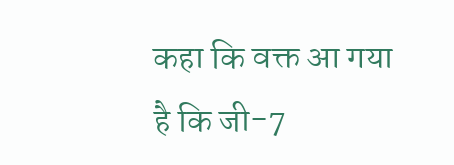कहा कि वक्त आ गया है कि जी-7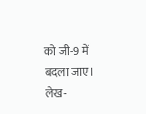को जी-9 में बदला जाए।
लेख-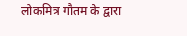लोकमित्र गौतम के द्वारा